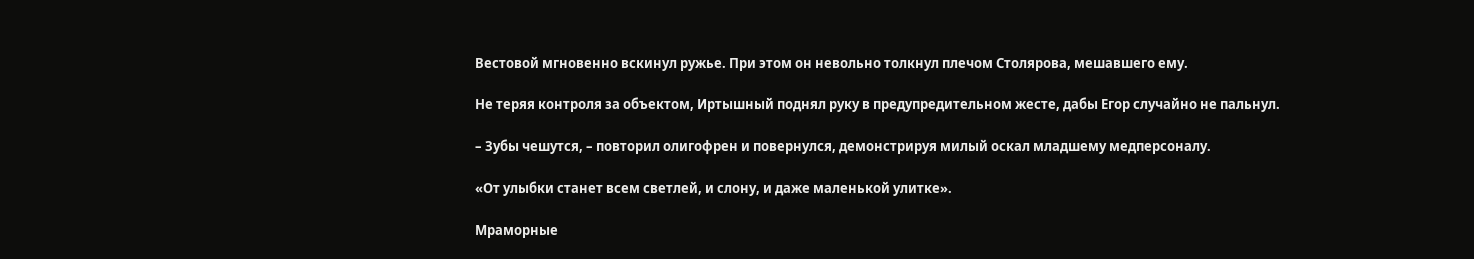Вестовой мгновенно вскинул ружье. При этом он невольно толкнул плечом Столярова, мешавшего ему.

Не теряя контроля за объектом, Иртышный поднял руку в предупредительном жесте, дабы Егор случайно не пальнул.

– Зубы чешутся, – повторил олигофрен и повернулся, демонстрируя милый оскал младшему медперсоналу.

«От улыбки станет всем светлей, и слону, и даже маленькой улитке».

Мраморные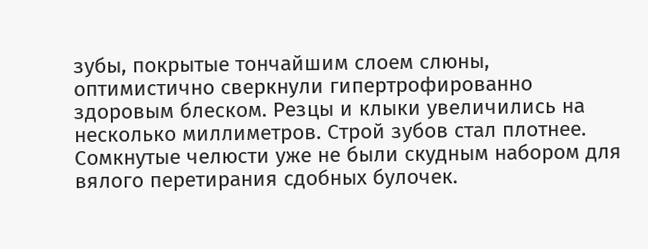зубы, покрытые тончайшим слоем слюны, оптимистично сверкнули гипертрофированно здоровым блеском. Резцы и клыки увеличились на несколько миллиметров. Строй зубов стал плотнее. Сомкнутые челюсти уже не были скудным набором для вялого перетирания сдобных булочек.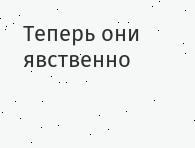Теперь они явственно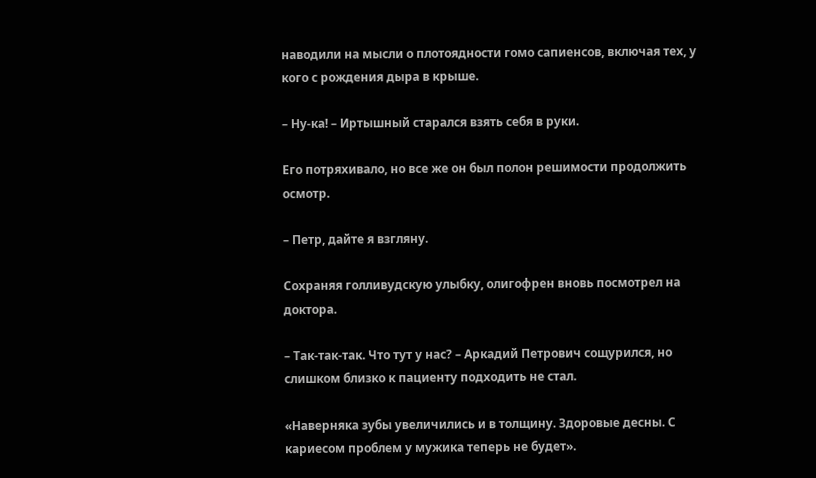наводили на мысли о плотоядности гомо сапиенсов, включая тех, у кого с рождения дыра в крыше.

– Ну-ка! – Иртышный старался взять себя в руки.

Его потряхивало, но все же он был полон решимости продолжить осмотр.

– Петр, дайте я взгляну.

Сохраняя голливудскую улыбку, олигофрен вновь посмотрел на доктора.

– Так-так-так. Что тут у нас? – Аркадий Петрович сощурился, но слишком близко к пациенту подходить не стал.

«Наверняка зубы увеличились и в толщину. Здоровые десны. С кариесом проблем у мужика теперь не будет».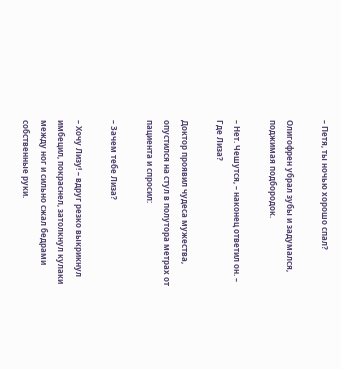– Петя, ты ночью хорошо спал?

Олигофрен убрал зубы и задумался, поджимая подбородок.

– Нет. Чешутся, – наконец ответил он. – Где Лиза?

Доктор проявил чудеса мужества, опустился на стул в полутора метрах от пациента и спросил:

– Зачем тебе Лиза?

– Хочу Лизу! – вдруг резко выкрикнул имбецил, покраснел, затолкнул кулаки между ног и сильно сжал бедрами собственные руки.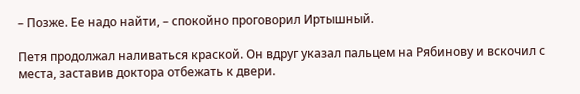– Позже. Ее надо найти, – спокойно проговорил Иртышный.

Петя продолжал наливаться краской. Он вдруг указал пальцем на Рябинову и вскочил с места, заставив доктора отбежать к двери.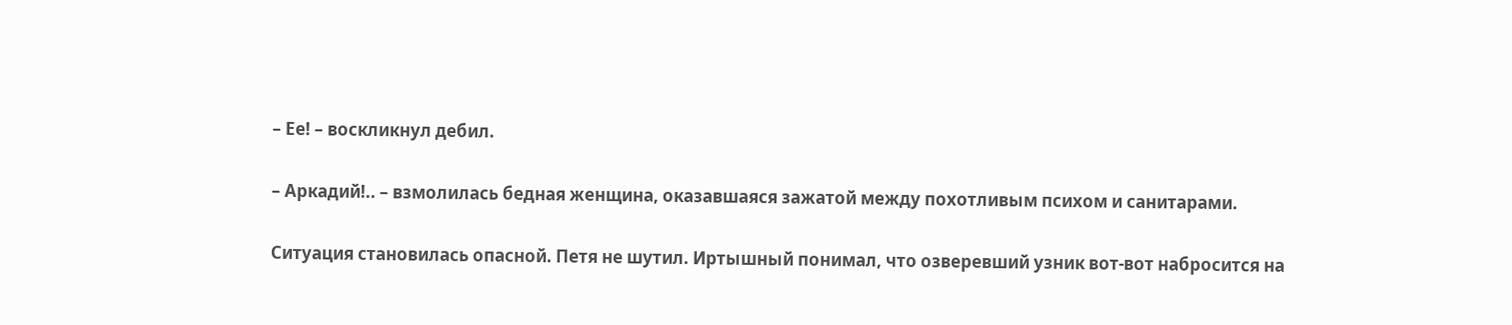– Ее! – воскликнул дебил.

– Аркадий!.. – взмолилась бедная женщина, оказавшаяся зажатой между похотливым психом и санитарами.

Ситуация становилась опасной. Петя не шутил. Иртышный понимал, что озверевший узник вот-вот набросится на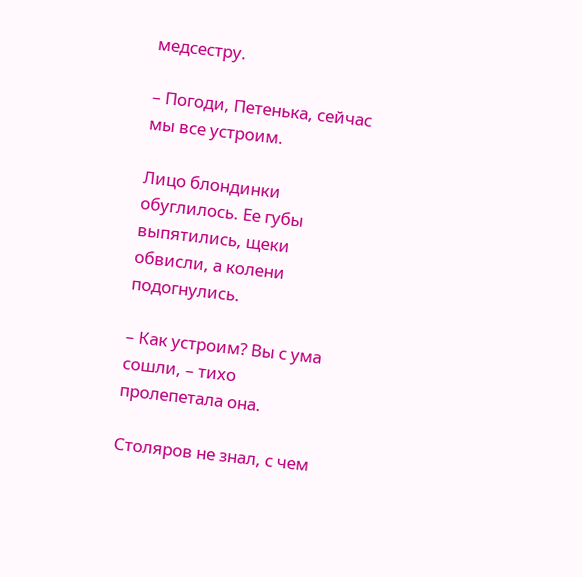медсестру.

– Погоди, Петенька, сейчас мы все устроим.

Лицо блондинки обуглилось. Ее губы выпятились, щеки обвисли, а колени подогнулись.

– Как устроим? Вы с ума сошли, – тихо пролепетала она.

Столяров не знал, с чем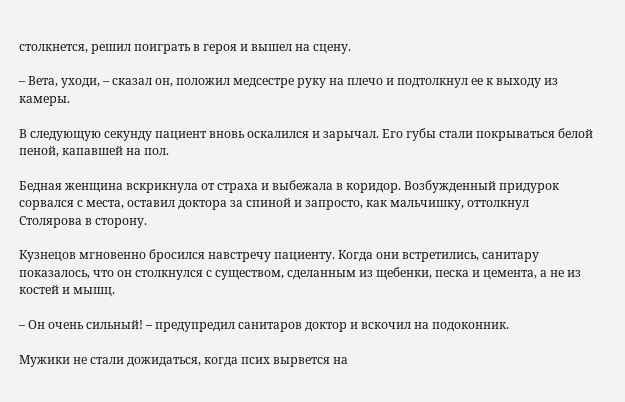столкнется, решил поиграть в героя и вышел на сцену.

– Вета, уходи, – сказал он, положил медсестре руку на плечо и подтолкнул ее к выходу из камеры.

В следующую секунду пациент вновь оскалился и зарычал. Его губы стали покрываться белой пеной, капавшей на пол.

Бедная женщина вскрикнула от страха и выбежала в коридор. Возбужденный придурок сорвался с места, оставил доктора за спиной и запросто, как мальчишку, оттолкнул Столярова в сторону.

Кузнецов мгновенно бросился навстречу пациенту. Когда они встретились, санитару показалось, что он столкнулся с существом, сделанным из щебенки, песка и цемента, а не из костей и мышц.

– Он очень сильный! – предупредил санитаров доктор и вскочил на подоконник.

Мужики не стали дожидаться, когда псих вырвется на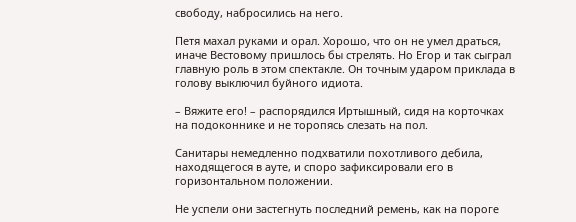свободу, набросились на него.

Петя махал руками и орал. Хорошо, что он не умел драться, иначе Вестовому пришлось бы стрелять. Но Егор и так сыграл главную роль в этом спектакле. Он точным ударом приклада в голову выключил буйного идиота.

– Вяжите его! – распорядился Иртышный, сидя на корточках на подоконнике и не торопясь слезать на пол.

Санитары немедленно подхватили похотливого дебила, находящегося в ауте, и споро зафиксировали его в горизонтальном положении.

Не успели они застегнуть последний ремень, как на пороге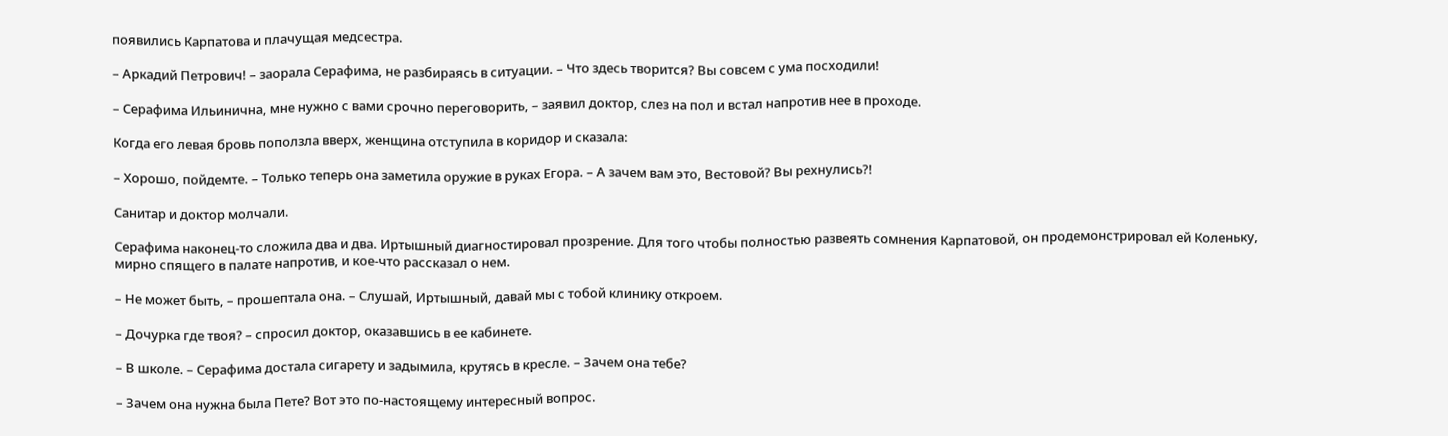появились Карпатова и плачущая медсестра.

– Аркадий Петрович! – заорала Серафима, не разбираясь в ситуации. – Что здесь творится? Вы совсем с ума посходили!

– Серафима Ильинична, мне нужно с вами срочно переговорить, – заявил доктор, слез на пол и встал напротив нее в проходе.

Когда его левая бровь поползла вверх, женщина отступила в коридор и сказала:

– Хорошо, пойдемте. – Только теперь она заметила оружие в руках Егора. – А зачем вам это, Вестовой? Вы рехнулись?!

Санитар и доктор молчали.

Серафима наконец-то сложила два и два. Иртышный диагностировал прозрение. Для того чтобы полностью развеять сомнения Карпатовой, он продемонстрировал ей Коленьку, мирно спящего в палате напротив, и кое-что рассказал о нем.

– Не может быть, – прошептала она. – Слушай, Иртышный, давай мы с тобой клинику откроем.

– Дочурка где твоя? – спросил доктор, оказавшись в ее кабинете.

– В школе. – Серафима достала сигарету и задымила, крутясь в кресле. – Зачем она тебе?

– Зачем она нужна была Пете? Вот это по-настоящему интересный вопрос.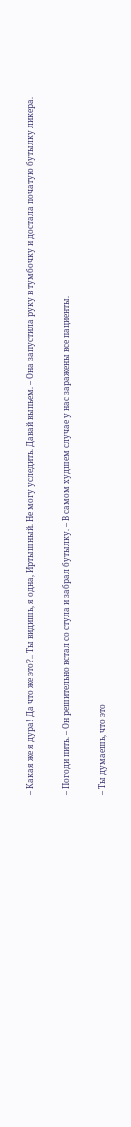– Какая же я дура! Да что же это?.. Ты видишь, я одна, Иртышный. Не могу уследить. Давай выпьем. – Она запустила руку в тумбочку и достала початую бутылку ликера.

– Погоди пить. – Он решительно встал со стула и забрал бутылку. – В самом худшем случае у нас заражены все пациенты.

– Ты думаешь, что это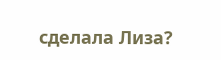сделала Лиза?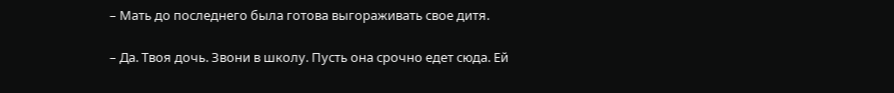– Мать до последнего была готова выгораживать свое дитя.

– Да. Твоя дочь. Звони в школу. Пусть она срочно едет сюда. Ей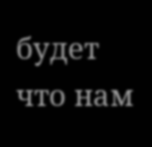будет что нам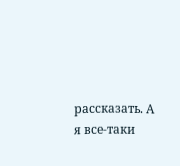рассказать. А я все-таки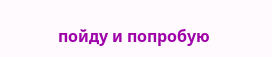пойду и попробую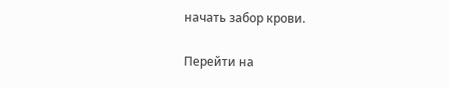начать забор крови.

Перейти на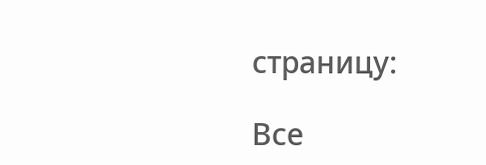страницу:

Все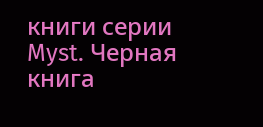книги серии Myst. Черная книга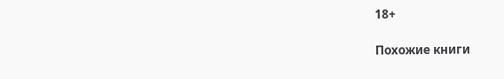18+

Похожие книги